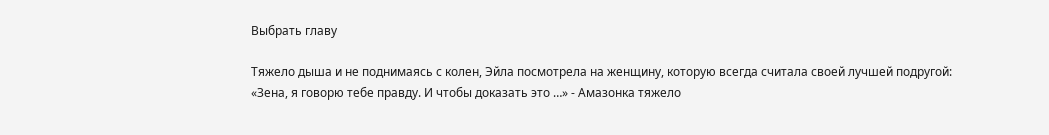Выбрать главу

Тяжело дыша и не поднимаясь с колен, Эйла посмотрела на женщину, которую всегда считала своей лучшей подругой: «Зена, я говорю тебе правду. И чтобы доказать это …» - Амазонка тяжело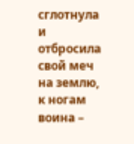сглотнула и отбросила свой меч на землю, к ногам воина –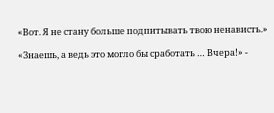«Вот. Я не стану больше подпитывать твою ненависть.»

«Знаешь, а ведь это могло бы сработать … Вчера!» -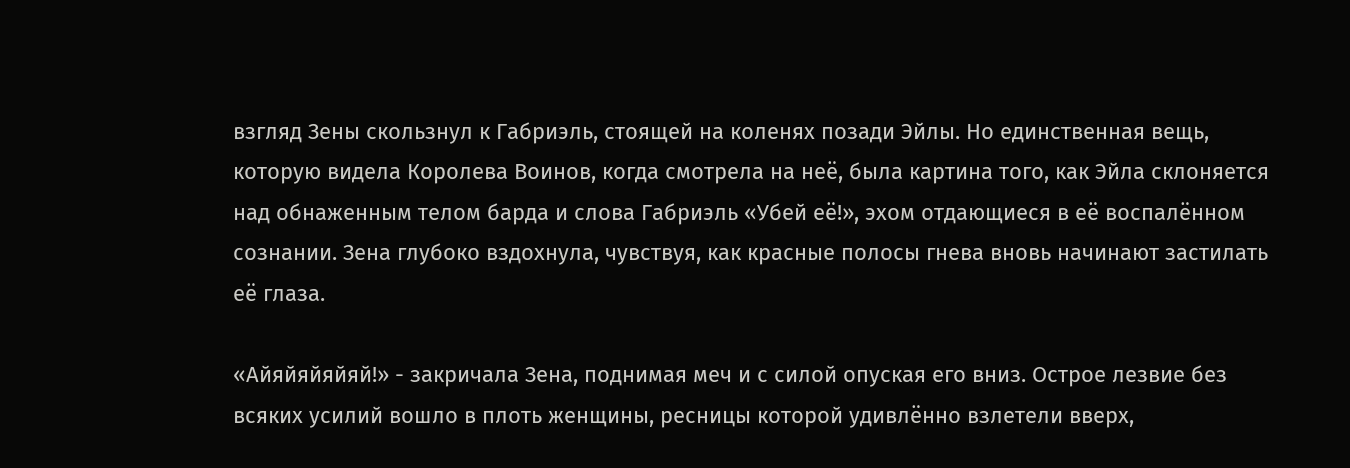взгляд Зены скользнул к Габриэль, стоящей на коленях позади Эйлы. Но единственная вещь, которую видела Королева Воинов, когда смотрела на неё, была картина того, как Эйла склоняется над обнаженным телом барда и слова Габриэль «Убей её!», эхом отдающиеся в её воспалённом сознании. Зена глубоко вздохнула, чувствуя, как красные полосы гнева вновь начинают застилать её глаза.

«Айяйяйяйяй!» - закричала Зена, поднимая меч и с силой опуская его вниз. Острое лезвие без всяких усилий вошло в плоть женщины, ресницы которой удивлённо взлетели вверх,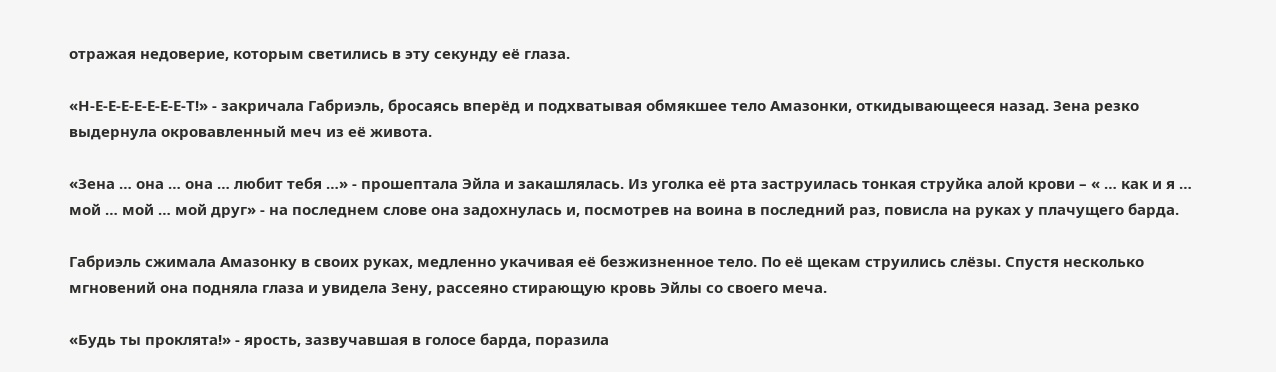отражая недоверие, которым светились в эту секунду её глаза.

«Н-Е-Е-Е-Е-Е-Е-Е-Т!» - закричала Габриэль, бросаясь вперёд и подхватывая обмякшее тело Амазонки, откидывающееся назад. Зена резко выдернула окровавленный меч из её живота.

«Зена … она … она … любит тебя …» - прошептала Эйла и закашлялась. Из уголка её рта заструилась тонкая струйка алой крови – « … как и я … мой … мой … мой друг» - на последнем слове она задохнулась и, посмотрев на воина в последний раз, повисла на руках у плачущего барда.

Габриэль сжимала Амазонку в своих руках, медленно укачивая её безжизненное тело. По её щекам струились слёзы. Спустя несколько мгновений она подняла глаза и увидела Зену, рассеяно стирающую кровь Эйлы со своего меча.

«Будь ты проклята!» - ярость, зазвучавшая в голосе барда, поразила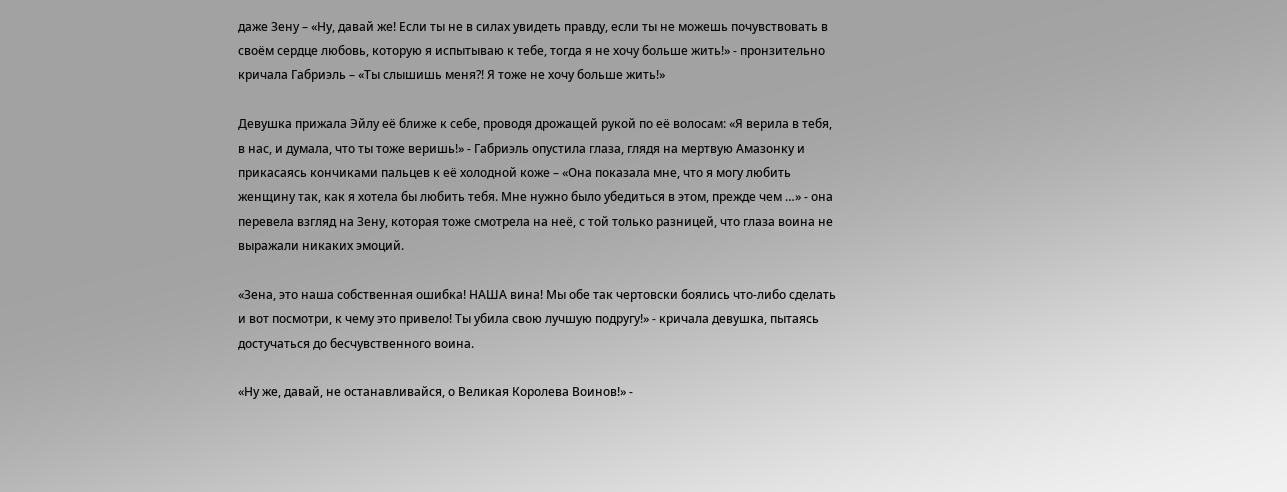даже Зену – «Ну, давай же! Если ты не в силах увидеть правду, если ты не можешь почувствовать в своём сердце любовь, которую я испытываю к тебе, тогда я не хочу больше жить!» - пронзительно кричала Габриэль – «Ты слышишь меня?! Я тоже не хочу больше жить!»

Девушка прижала Эйлу её ближе к себе, проводя дрожащей рукой по её волосам: «Я верила в тебя, в нас, и думала, что ты тоже веришь!» - Габриэль опустила глаза, глядя на мертвую Амазонку и прикасаясь кончиками пальцев к её холодной коже – «Она показала мне, что я могу любить женщину так, как я хотела бы любить тебя. Мне нужно было убедиться в этом, прежде чем …» - она перевела взгляд на Зену, которая тоже смотрела на неё, с той только разницей, что глаза воина не выражали никаких эмоций.

«Зена, это наша собственная ошибка! НАША вина! Мы обе так чертовски боялись что-либо сделать и вот посмотри, к чему это привело! Ты убила свою лучшую подругу!» - кричала девушка, пытаясь достучаться до бесчувственного воина.

«Ну же, давай, не останавливайся, о Великая Королева Воинов!» -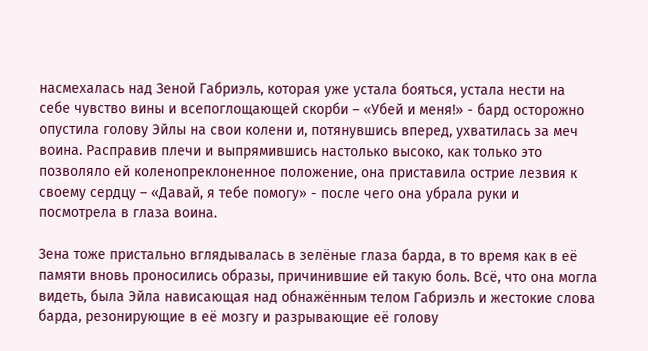насмехалась над Зеной Габриэль, которая уже устала бояться, устала нести на себе чувство вины и всепоглощающей скорби – «Убей и меня!» - бард осторожно опустила голову Эйлы на свои колени и, потянувшись вперед, ухватилась за меч воина. Расправив плечи и выпрямившись настолько высоко, как только это позволяло ей коленопреклоненное положение, она приставила острие лезвия к своему сердцу – «Давай, я тебе помогу» - после чего она убрала руки и посмотрела в глаза воина.

Зена тоже пристально вглядывалась в зелёные глаза барда, в то время как в её памяти вновь проносились образы, причинившие ей такую боль. Всё, что она могла видеть, была Эйла нависающая над обнажённым телом Габриэль и жестокие слова барда, резонирующие в её мозгу и разрывающие её голову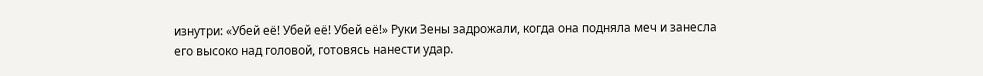изнутри: «Убей её! Убей её! Убей её!» Руки Зены задрожали, когда она подняла меч и занесла его высоко над головой, готовясь нанести удар.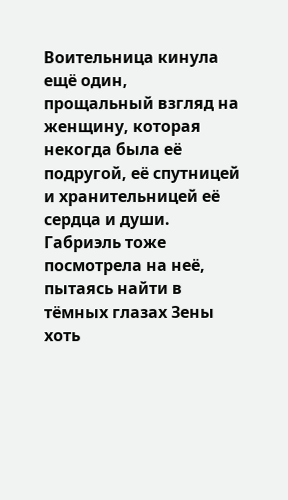Воительница кинула ещё один, прощальный взгляд на женщину, которая некогда была её подругой, её спутницей и хранительницей её сердца и души. Габриэль тоже посмотрела на неё, пытаясь найти в тёмных глазах Зены хоть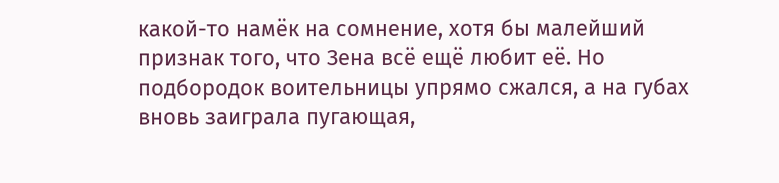какой-то намёк на сомнение, хотя бы малейший признак того, что Зена всё ещё любит её. Но подбородок воительницы упрямо сжался, а на губах вновь заиграла пугающая,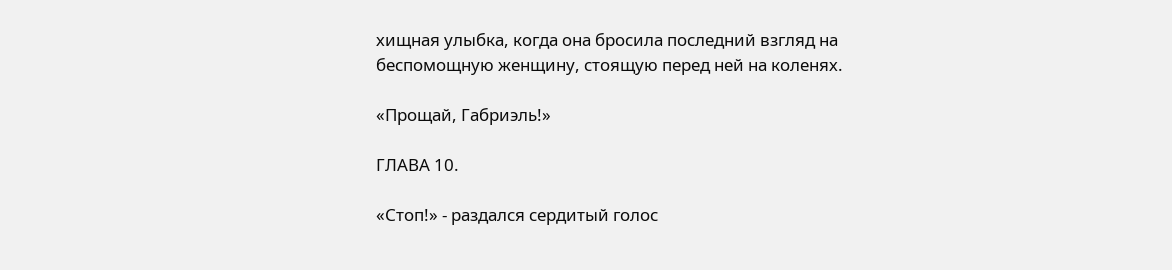хищная улыбка, когда она бросила последний взгляд на беспомощную женщину, стоящую перед ней на коленях.

«Прощай, Габриэль!»

ГЛАВА 10.

«Стоп!» - раздался сердитый голос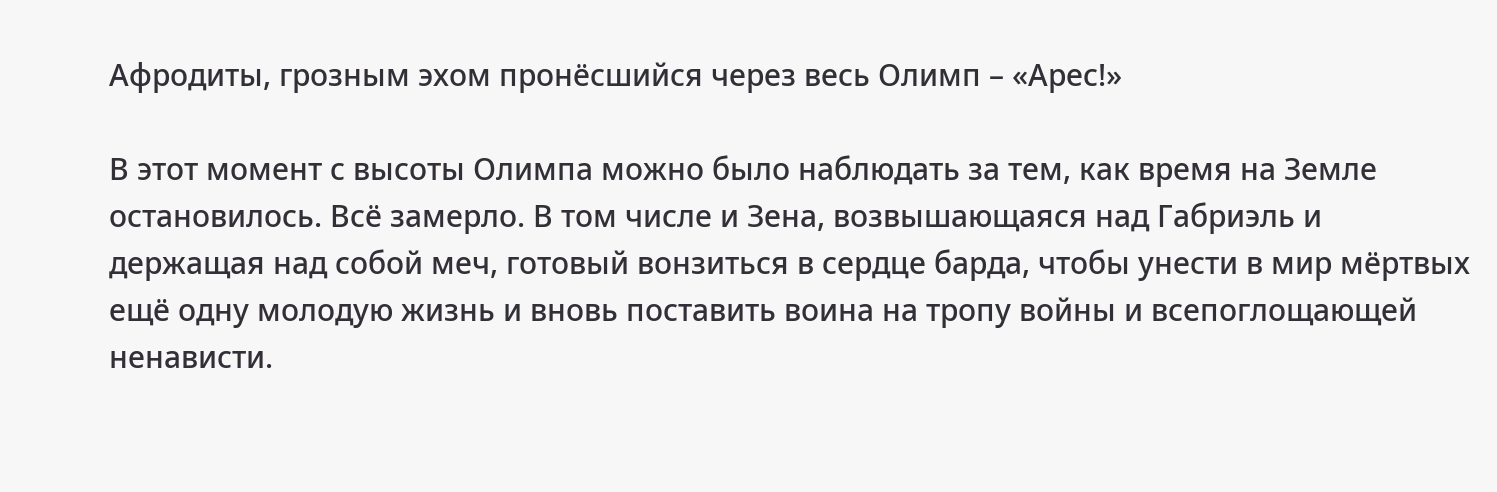Афродиты, грозным эхом пронёсшийся через весь Олимп – «Арес!»

В этот момент с высоты Олимпа можно было наблюдать за тем, как время на Земле остановилось. Всё замерло. В том числе и Зена, возвышающаяся над Габриэль и держащая над собой меч, готовый вонзиться в сердце барда, чтобы унести в мир мёртвых ещё одну молодую жизнь и вновь поставить воина на тропу войны и всепоглощающей ненависти.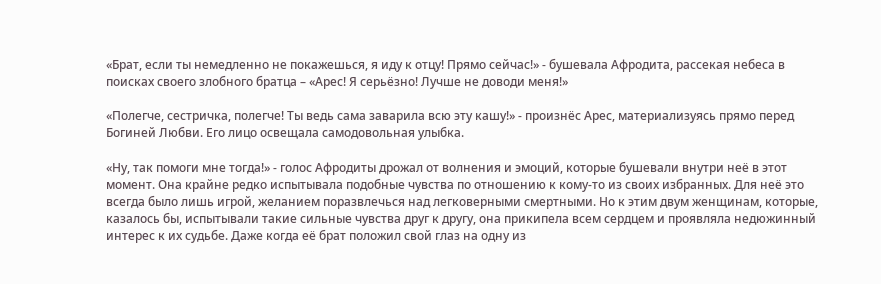«Брат, если ты немедленно не покажешься, я иду к отцу! Прямо сейчас!» - бушевала Афродита, рассекая небеса в поисках своего злобного братца – «Арес! Я серьёзно! Лучше не доводи меня!»

«Полегче, сестричка, полегче! Ты ведь сама заварила всю эту кашу!» - произнёс Арес, материализуясь прямо перед Богиней Любви. Его лицо освещала самодовольная улыбка.

«Ну, так помоги мне тогда!» - голос Афродиты дрожал от волнения и эмоций, которые бушевали внутри неё в этот момент. Она крайне редко испытывала подобные чувства по отношению к кому-то из своих избранных. Для неё это всегда было лишь игрой, желанием поразвлечься над легковерными смертными. Но к этим двум женщинам, которые, казалось бы, испытывали такие сильные чувства друг к другу, она прикипела всем сердцем и проявляла недюжинный интерес к их судьбе. Даже когда её брат положил свой глаз на одну из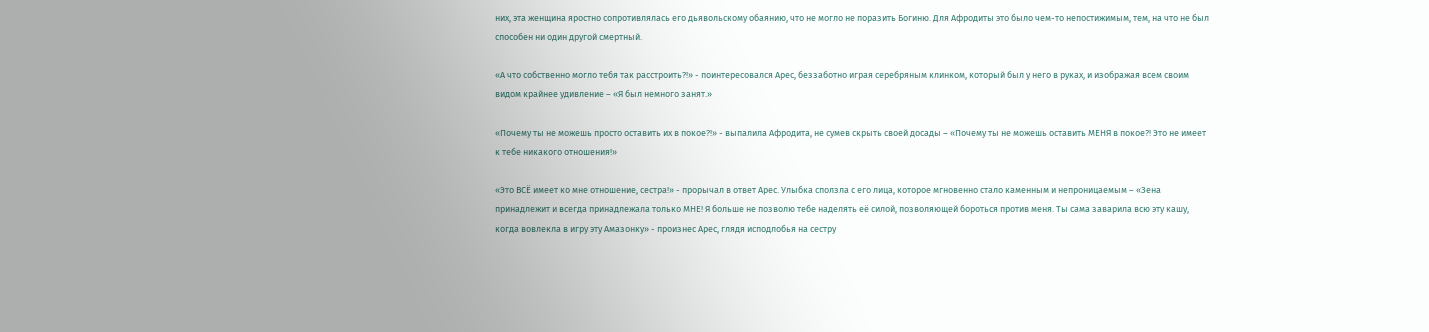них, эта женщина яростно сопротивлялась его дьявольскому обаянию, что не могло не поразить Богиню. Для Афродиты это было чем-то непостижимым, тем, на что не был способен ни один другой смертный.

«А что собственно могло тебя так расстроить?!» - поинтересовался Арес, беззаботно играя серебряным клинком, который был у него в руках, и изображая всем своим видом крайнее удивление – «Я был немного занят.»

«Почему ты не можешь просто оставить их в покое?!» - выпалила Афродита, не сумев скрыть своей досады – «Почему ты не можешь оставить МЕНЯ в покое?! Это не имеет к тебе никакого отношения!»

«Это ВСЁ имеет ко мне отношение, сестра!» - прорычал в ответ Арес. Улыбка сползла с его лица, которое мгновенно стало каменным и непроницаемым – «Зена принадлежит и всегда принадлежала только МНЕ! Я больше не позволю тебе наделять её силой, позволяющей бороться против меня. Ты сама заварила всю эту кашу, когда вовлекла в игру эту Амазонку» - произнес Арес, глядя исподлобья на сестру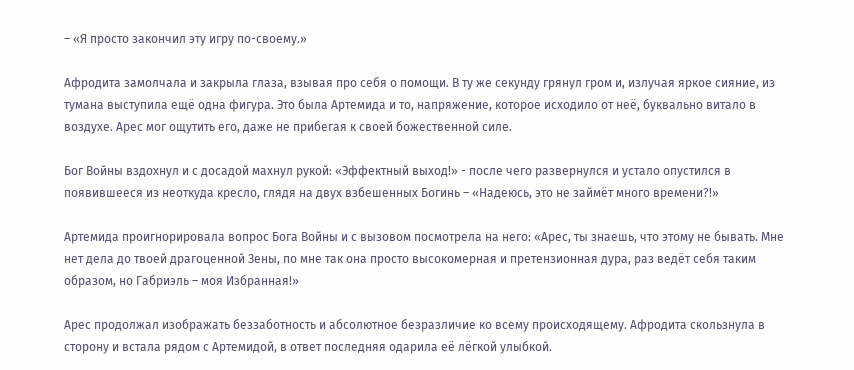– «Я просто закончил эту игру по-своему.»

Афродита замолчала и закрыла глаза, взывая про себя о помощи. В ту же секунду грянул гром и, излучая яркое сияние, из тумана выступила ещё одна фигура. Это была Артемида и то, напряжение, которое исходило от неё, буквально витало в воздухе. Арес мог ощутить его, даже не прибегая к своей божественной силе.

Бог Войны вздохнул и с досадой махнул рукой: «Эффектный выход!» - после чего развернулся и устало опустился в появившееся из неоткуда кресло, глядя на двух взбешенных Богинь – «Надеюсь, это не займёт много времени?!»

Артемида проигнорировала вопрос Бога Войны и с вызовом посмотрела на него: «Арес, ты знаешь, что этому не бывать. Мне нет дела до твоей драгоценной Зены, по мне так она просто высокомерная и претензионная дура, раз ведёт себя таким образом, но Габриэль – моя Избранная!»

Арес продолжал изображать беззаботность и абсолютное безразличие ко всему происходящему. Афродита скользнула в сторону и встала рядом с Артемидой, в ответ последняя одарила её лёгкой улыбкой.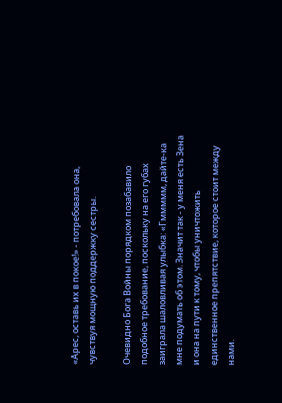«Арес, оставь их в покое!» - потребовала она, чувствуя мощную поддержку сестры.

Очевидно Бога Войны порядком позабавило подобное требование, поскольку на его губах заиграла шаловливая улыбка: «Гммммм, дайте-ка мне подумать об этом. Значит так - у меня есть Зена и она на пути к тому, чтобы уничтожить единственное препятствие, которое стоит между нами.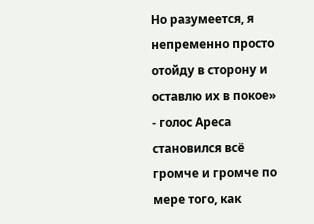Но разумеется, я непременно просто отойду в сторону и оставлю их в покое» - голос Ареса становился всё громче и громче по мере того, как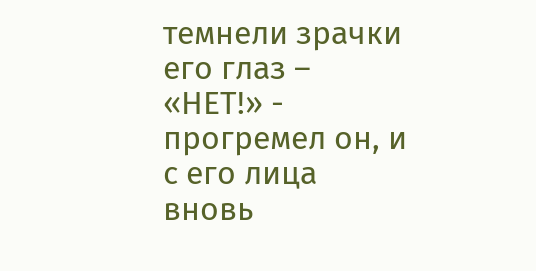темнели зрачки его глаз – «НЕТ!» - прогремел он, и с его лица вновь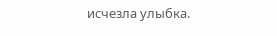исчезла улыбка.